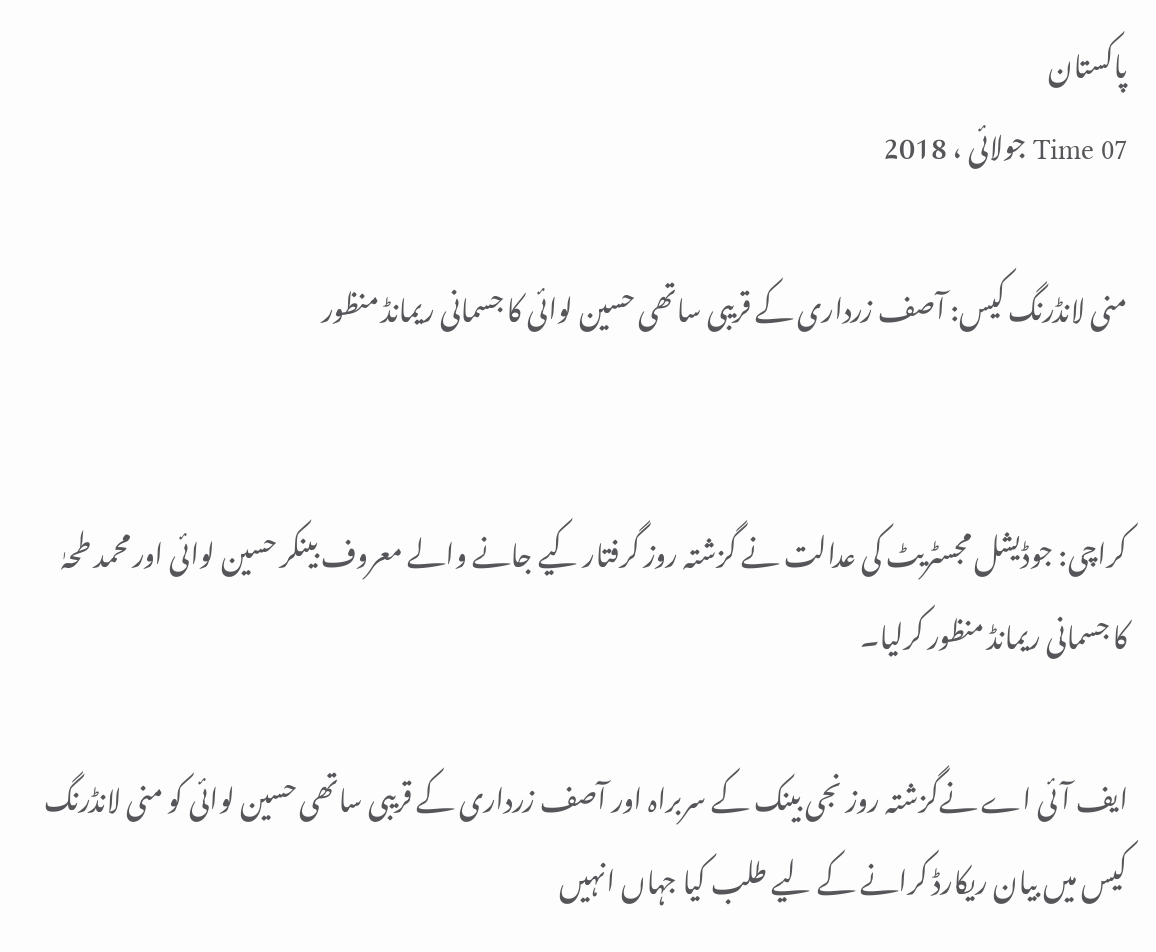پاکستان
Time 07 جولائی ، 2018

منی لانڈرنگ کیس: آصف زرداری کے قریبی ساتھی حسین لوائی کا جسمانی ریمانڈ منظور


کراچی: جوڈیشل مجسٹریٹ کی عدالت نے گزشتہ روز گرفتار کیے جانے والے معروف بینکر حسین لوائی اور محمد طحہٰ کا جسمانی ریمانڈ منظور کرلیا۔

ایف آئی اے نےگزشتہ روز نجی بینک کے سربراہ اور آصف زرداری کے قریبی ساتھی حسین لوائی کو منی لانڈرنگ کیس میں بیان ریکارڈ کرانے کے لیے طلب کیا جہاں انہیں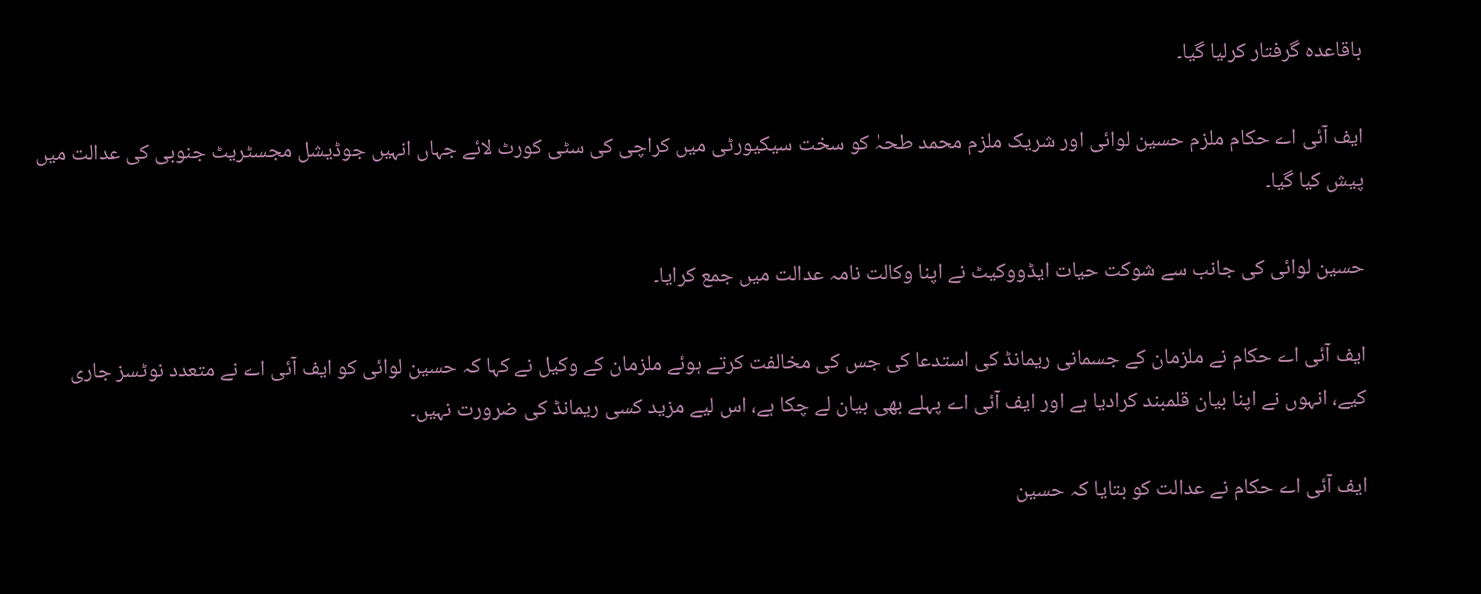باقاعدہ گرفتار کرلیا گیا۔

ایف آئی اے حکام ملزم حسین لوائی اور شریک ملزم محمد طحہٰ کو سخت سیکیورٹی میں کراچی کی سٹی کورٹ لائے جہاں انہیں جوڈیشل مجسٹریٹ جنوبی کی عدالت میں پیش کیا گیا۔

حسین لوائی کی جانب سے شوکت حیات ایڈووکیٹ نے اپنا وکالت نامہ عدالت میں جمع کرایا۔

ایف آئی اے حکام نے ملزمان کے جسمانی ریمانڈ کی استدعا کی جس کی مخالفت کرتے ہوئے ملزمان کے وکیل نے کہا کہ حسین لوائی کو ایف آئی اے نے متعدد نوٹسز جاری کیے، انہوں نے اپنا بیان قلمبند کرادیا ہے اور ایف آئی اے پہلے بھی بیان لے چکا ہے، اس لیے مزید کسی ریمانڈ کی ضرورت نہیں۔

ایف آئی اے حکام نے عدالت کو بتایا کہ حسین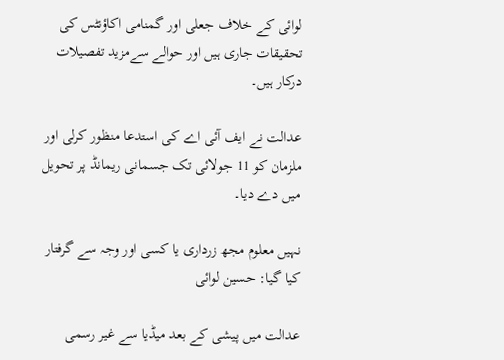لوائی کے خلاف جعلی اور گمنامی اکاؤنٹس کی تحقیقات جاری ہیں اور حوالے سےمزید تفصیلات درکار ہیں۔

عدالت نے ایف آئی اے کی استدعا منظور کرلی اور ملزمان کو 11 جولائی تک جسمانی ریمانڈ پر تحویل میں دے دیا۔

نہیں معلوم مجھ زرداری یا کسی اور وجہ سے گرفتار کیا گیا: حسین لوائی

عدالت میں پیشی کے بعد میڈیا سے غیر رسمی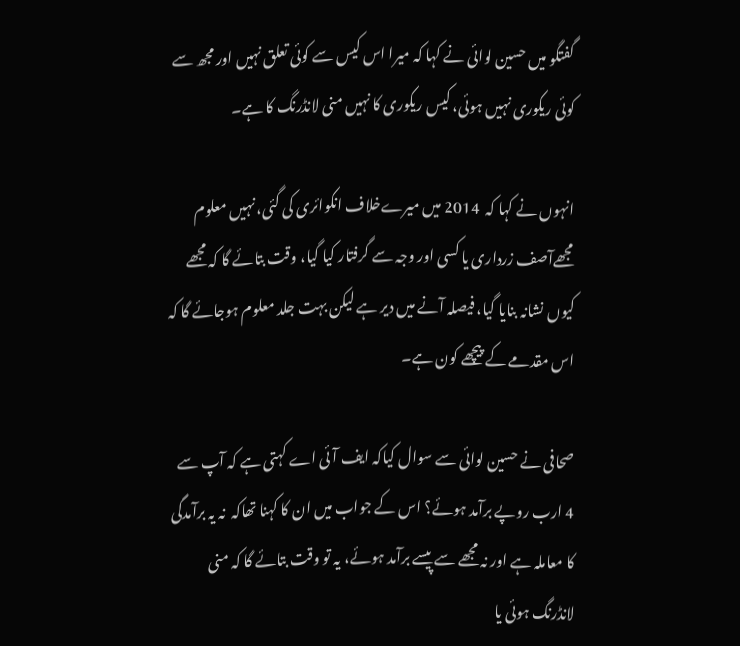گفتگو میں حسین لوائی نے کہا کہ میرا اس کیس سے کوئی تعلق نہیں اور مجھ سے کوئی ریکوری نہیں ہوئی، کیس ریکوری کا نہیں منی لانڈرنگ کا ہے۔

انہوں نے کہا کہ  2014 میں میرےخلاف انکوائری کی گئی، نہیں معلوم مجھےآصف زرداری یا کسی اور وجہ سے گرفتار کیا گیا، وقت بتائے گا کہ مجھے کیوں نشانہ بنایا گیا، فیصلہ آنے میں دیر ہے لیکن بہت جلد معلوم ہوجائے گا کہ اس مقدمے کے پیچھے کون ہے۔

صحافی نے حسین لوائی سے سوال کیاکہ ایف آئی اے کہتی ہے کہ آپ سے 4 ارب روپے برآمد ہوئے؟ اس کے جواب میں ان کا کہنا تھاکہ  نہ یہ برآمدگی کا معاملہ ہے اور نہ مجھے سے پیسے برآمد ہوئے، یہ تو وقت بتائے گا کہ منی لانڈرنگ ہوئی یا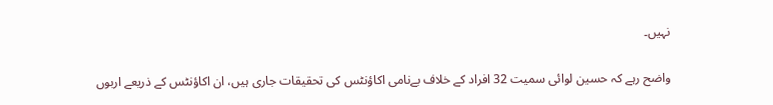نہیں۔

واضح رہے کہ حسین لوائی سمیت 32 افراد کے خلاف بےنامی اکاؤنٹس کی تحقیقات جاری ہیں، ان اکاؤنٹس کے ذریعے اربوں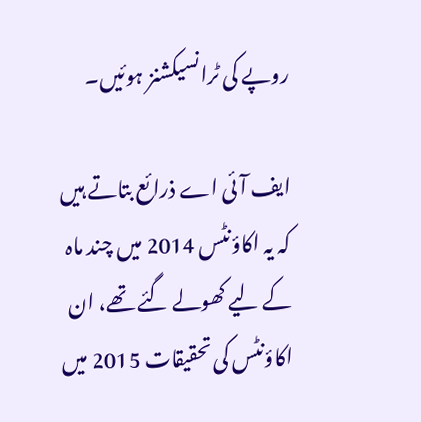روپے کی ٹرانسیکشنز ہوئیں۔

ایف آئی اے ذرائع بتاتے ہیں کہ یہ اکاؤنٹس 2014 میں چند ماہ کے لیے کھولے گئے تھے، ان اکاؤنٹس کی تحقیقات 2015 میں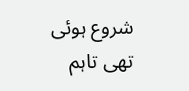شروع ہوئی تھی تاہم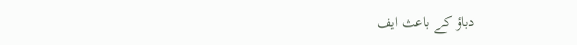دباؤ کے باعث ایف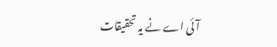آئی اے نے یہ تحقیقات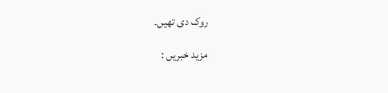روک دی تھیں۔

مزید خبریں :